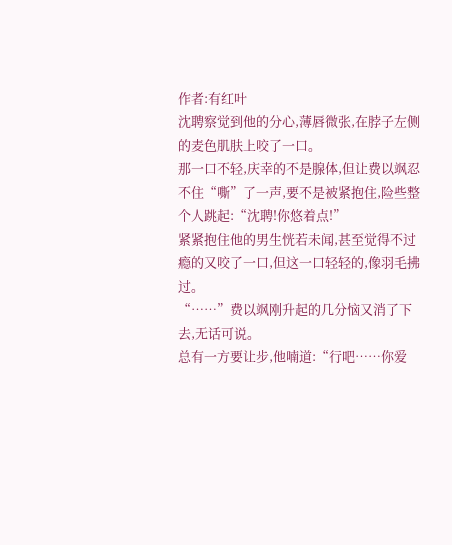作者:有红叶
沈聘察觉到他的分心,薄唇微张,在脖子左侧的麦色肌肤上咬了一口。
那一口不轻,庆幸的不是腺体,但让费以飒忍不住“嘶”了一声,要不是被紧抱住,险些整个人跳起:“沈聘!你悠着点!”
紧紧抱住他的男生恍若未闻,甚至觉得不过瘾的又咬了一口,但这一口轻轻的,像羽毛拂过。
“……”费以飒刚升起的几分恼又消了下去,无话可说。
总有一方要让步,他喃道:“行吧……你爱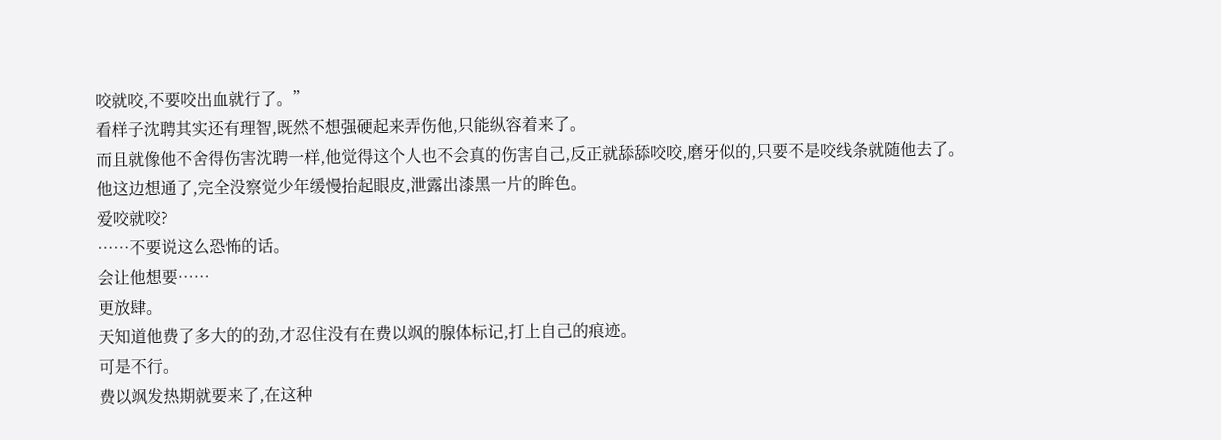咬就咬,不要咬出血就行了。”
看样子沈聘其实还有理智,既然不想强硬起来弄伤他,只能纵容着来了。
而且就像他不舍得伤害沈聘一样,他觉得这个人也不会真的伤害自己,反正就舔舔咬咬,磨牙似的,只要不是咬线条就随他去了。
他这边想通了,完全没察觉少年缓慢抬起眼皮,泄露出漆黑一片的眸色。
爱咬就咬?
……不要说这么恐怖的话。
会让他想要……
更放肆。
天知道他费了多大的的劲,才忍住没有在费以飒的腺体标记,打上自己的痕迹。
可是不行。
费以飒发热期就要来了,在这种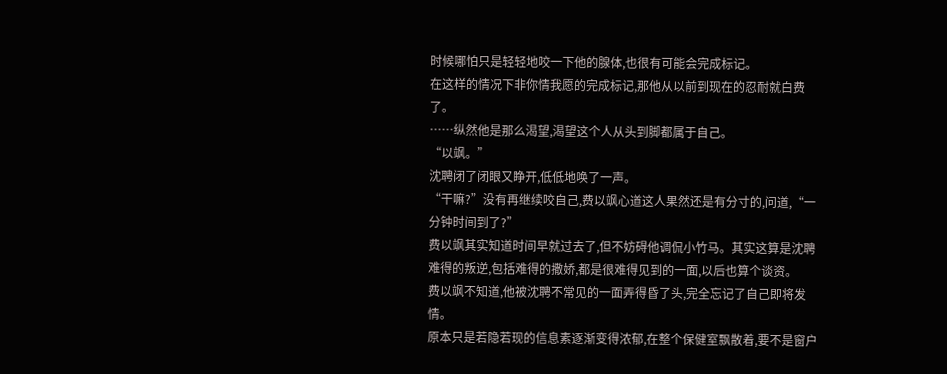时候哪怕只是轻轻地咬一下他的腺体,也很有可能会完成标记。
在这样的情况下非你情我愿的完成标记,那他从以前到现在的忍耐就白费了。
……纵然他是那么渴望,渴望这个人从头到脚都属于自己。
“以飒。”
沈聘闭了闭眼又睁开,低低地唤了一声。
“干嘛?”没有再继续咬自己,费以飒心道这人果然还是有分寸的,问道,“一分钟时间到了?”
费以飒其实知道时间早就过去了,但不妨碍他调侃小竹马。其实这算是沈聘难得的叛逆,包括难得的撒娇,都是很难得见到的一面,以后也算个谈资。
费以飒不知道,他被沈聘不常见的一面弄得昏了头,完全忘记了自己即将发情。
原本只是若隐若现的信息素逐渐变得浓郁,在整个保健室飘散着,要不是窗户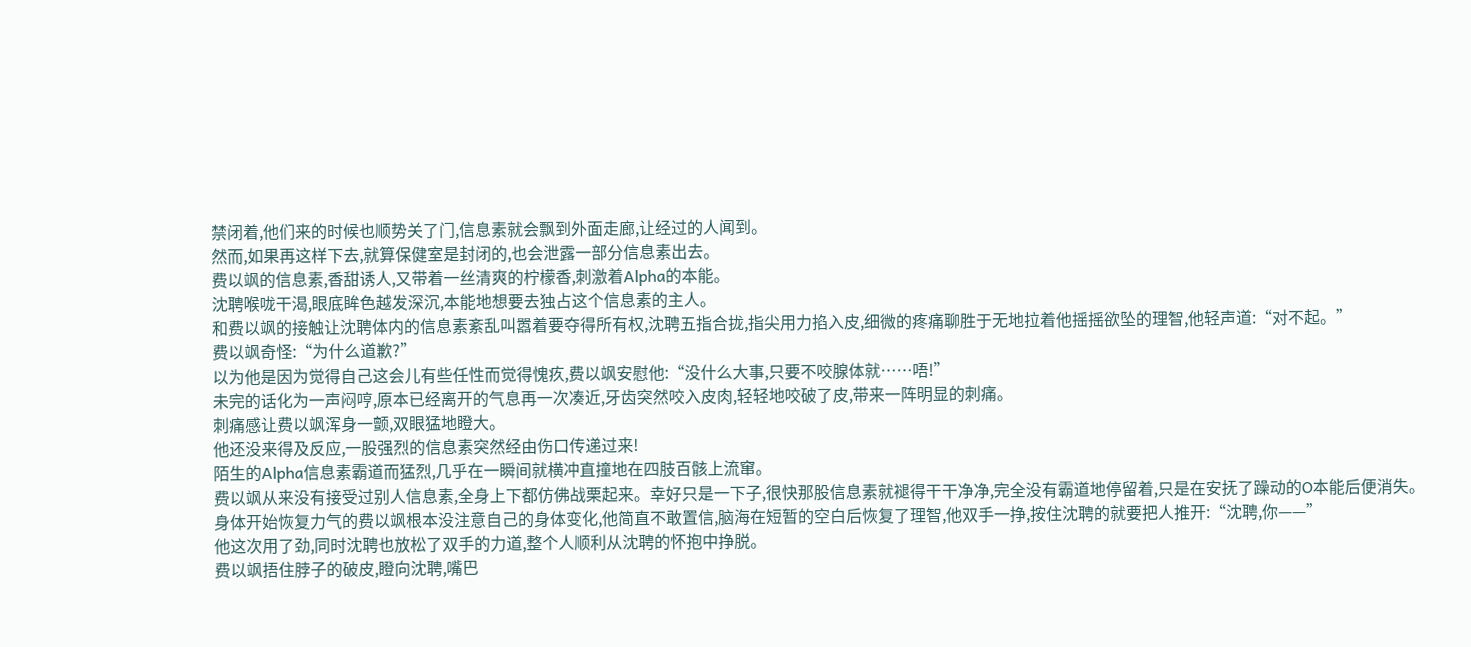禁闭着,他们来的时候也顺势关了门,信息素就会飘到外面走廊,让经过的人闻到。
然而,如果再这样下去,就算保健室是封闭的,也会泄露一部分信息素出去。
费以飒的信息素,香甜诱人,又带着一丝清爽的柠檬香,刺激着Alpha的本能。
沈聘喉咙干渴,眼底眸色越发深沉,本能地想要去独占这个信息素的主人。
和费以飒的接触让沈聘体内的信息素紊乱叫嚣着要夺得所有权,沈聘五指合拢,指尖用力掐入皮,细微的疼痛聊胜于无地拉着他摇摇欲坠的理智,他轻声道:“对不起。”
费以飒奇怪:“为什么道歉?”
以为他是因为觉得自己这会儿有些任性而觉得愧疚,费以飒安慰他:“没什么大事,只要不咬腺体就……唔!”
未完的话化为一声闷哼,原本已经离开的气息再一次凑近,牙齿突然咬入皮肉,轻轻地咬破了皮,带来一阵明显的刺痛。
刺痛感让费以飒浑身一颤,双眼猛地瞪大。
他还没来得及反应,一股强烈的信息素突然经由伤口传递过来!
陌生的Alpha信息素霸道而猛烈,几乎在一瞬间就横冲直撞地在四肢百骸上流窜。
费以飒从来没有接受过别人信息素,全身上下都仿佛战栗起来。幸好只是一下子,很快那股信息素就褪得干干净净,完全没有霸道地停留着,只是在安抚了躁动的O本能后便消失。
身体开始恢复力气的费以飒根本没注意自己的身体变化,他简直不敢置信,脑海在短暂的空白后恢复了理智,他双手一挣,按住沈聘的就要把人推开:“沈聘,你——”
他这次用了劲,同时沈聘也放松了双手的力道,整个人顺利从沈聘的怀抱中挣脱。
费以飒捂住脖子的破皮,瞪向沈聘,嘴巴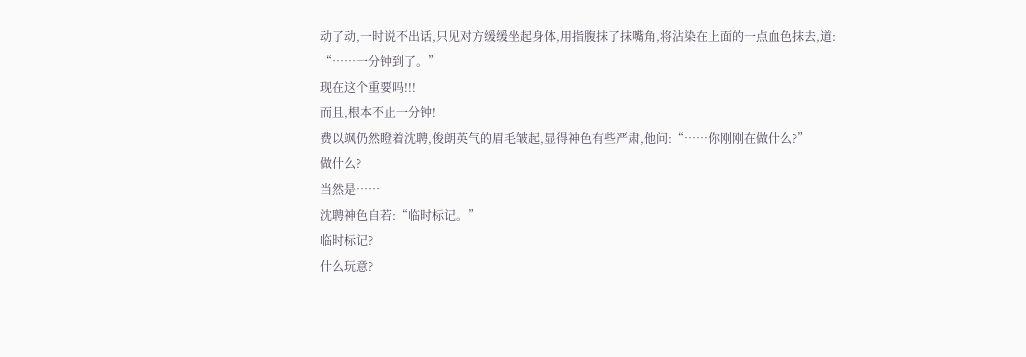动了动,一时说不出话,只见对方缓缓坐起身体,用指腹抹了抹嘴角,将沾染在上面的一点血色抹去,道:
“……一分钟到了。”
现在这个重要吗!!!
而且,根本不止一分钟!
费以飒仍然瞪着沈聘,俊朗英气的眉毛皱起,显得神色有些严肃,他问:“……你刚刚在做什么?”
做什么?
当然是……
沈聘神色自若:“临时标记。”
临时标记?
什么玩意?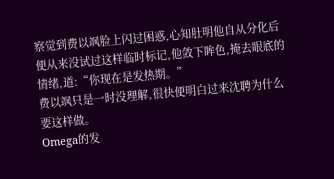察觉到费以飒脸上闪过困惑,心知肚明他自从分化后便从来没试过这样临时标记,他敛下眸色,掩去眼底的情绪,道:“你现在是发热期。”
费以飒只是一时没理解,很快便明白过来沈聘为什么要这样做。
Omega的发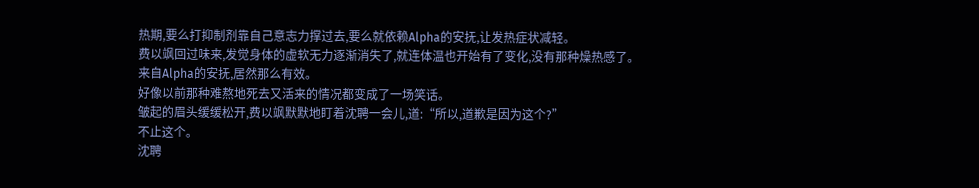热期,要么打抑制剂靠自己意志力撑过去,要么就依赖Alpha的安抚,让发热症状减轻。
费以飒回过味来,发觉身体的虚软无力逐渐消失了,就连体温也开始有了变化,没有那种燥热感了。
来自Alpha的安抚,居然那么有效。
好像以前那种难熬地死去又活来的情况都变成了一场笑话。
皱起的眉头缓缓松开,费以飒默默地盯着沈聘一会儿,道:“所以,道歉是因为这个?”
不止这个。
沈聘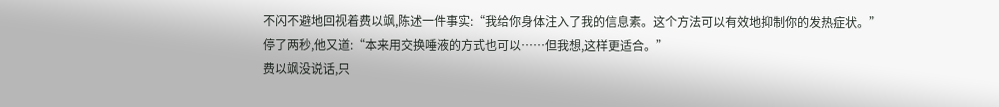不闪不避地回视着费以飒,陈述一件事实:“我给你身体注入了我的信息素。这个方法可以有效地抑制你的发热症状。”
停了两秒,他又道:“本来用交换唾液的方式也可以……但我想,这样更适合。”
费以飒没说话,只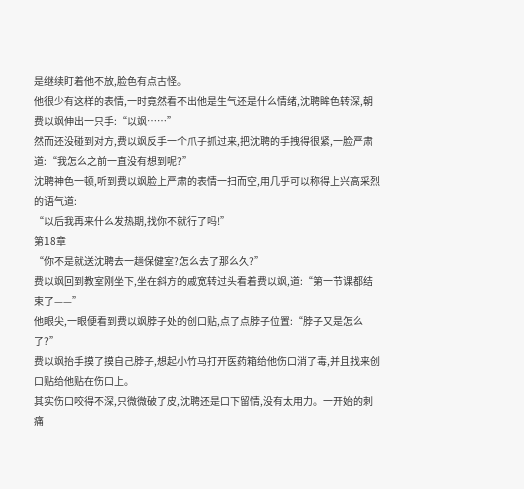是继续盯着他不放,脸色有点古怪。
他很少有这样的表情,一时竟然看不出他是生气还是什么情绪,沈聘眸色转深,朝费以飒伸出一只手:“以飒……”
然而还没碰到对方,费以飒反手一个爪子抓过来,把沈聘的手拽得很紧,一脸严肃道:“我怎么之前一直没有想到呢?”
沈聘神色一顿,听到费以飒脸上严肃的表情一扫而空,用几乎可以称得上兴高采烈的语气道:
“以后我再来什么发热期,找你不就行了吗!”
第18章
“你不是就送沈聘去一趟保健室?怎么去了那么久?”
费以飒回到教室刚坐下,坐在斜方的戚宽转过头看着费以飒,道:“第一节课都结束了——”
他眼尖,一眼便看到费以飒脖子处的创口贴,点了点脖子位置:“脖子又是怎么了?”
费以飒抬手摸了摸自己脖子,想起小竹马打开医药箱给他伤口消了毒,并且找来创口贴给他贴在伤口上。
其实伤口咬得不深,只微微破了皮,沈聘还是口下留情,没有太用力。一开始的刺痛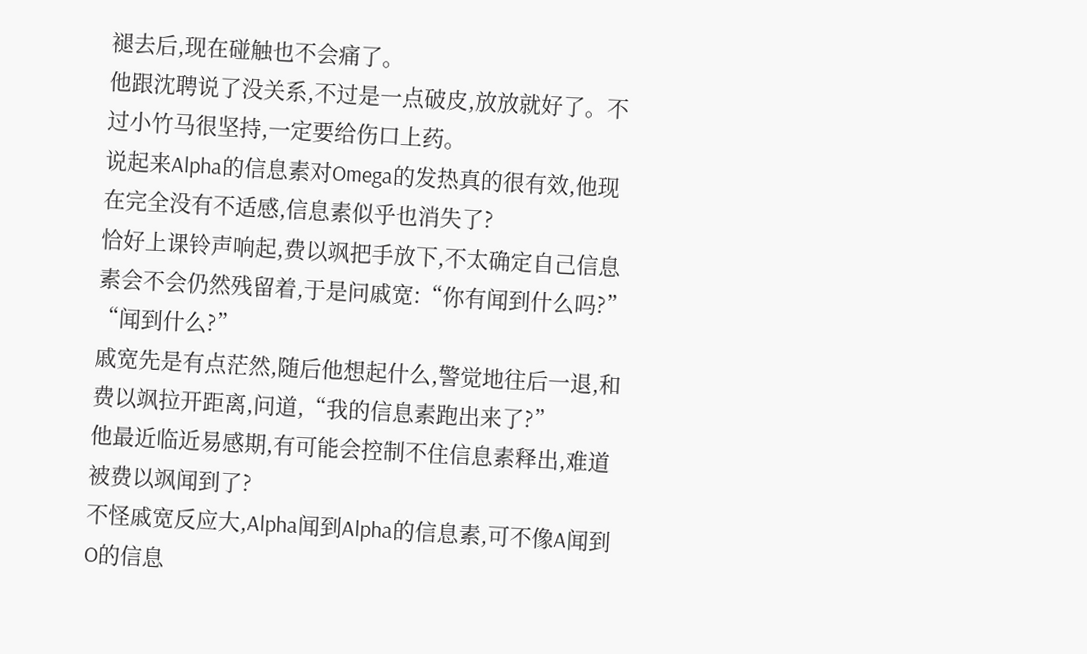褪去后,现在碰触也不会痛了。
他跟沈聘说了没关系,不过是一点破皮,放放就好了。不过小竹马很坚持,一定要给伤口上药。
说起来Alpha的信息素对Omega的发热真的很有效,他现在完全没有不适感,信息素似乎也消失了?
恰好上课铃声响起,费以飒把手放下,不太确定自己信息素会不会仍然残留着,于是问戚宽:“你有闻到什么吗?”
“闻到什么?”
戚宽先是有点茫然,随后他想起什么,警觉地往后一退,和费以飒拉开距离,问道,“我的信息素跑出来了?”
他最近临近易感期,有可能会控制不住信息素释出,难道被费以飒闻到了?
不怪戚宽反应大,Alpha闻到Alpha的信息素,可不像A闻到O的信息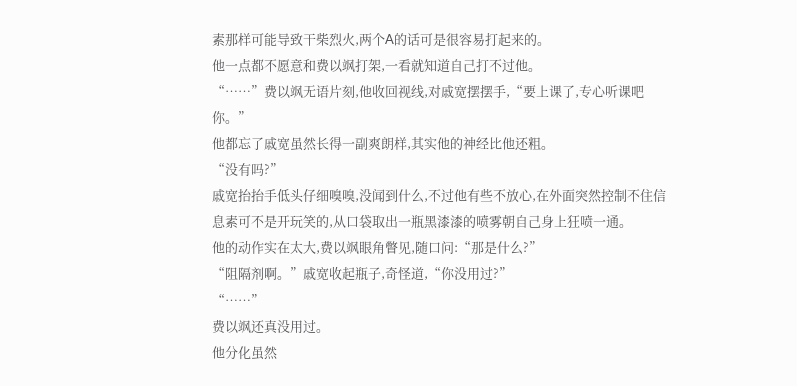素那样可能导致干柴烈火,两个A的话可是很容易打起来的。
他一点都不愿意和费以飒打架,一看就知道自己打不过他。
“……”费以飒无语片刻,他收回视线,对戚宽摆摆手,“要上课了,专心听课吧你。”
他都忘了戚宽虽然长得一副爽朗样,其实他的神经比他还粗。
“没有吗?”
戚宽抬抬手低头仔细嗅嗅,没闻到什么,不过他有些不放心,在外面突然控制不住信息素可不是开玩笑的,从口袋取出一瓶黑漆漆的喷雾朝自己身上狂喷一通。
他的动作实在太大,费以飒眼角瞥见,随口问:“那是什么?”
“阻隔剂啊。”戚宽收起瓶子,奇怪道,“你没用过?”
“……”
费以飒还真没用过。
他分化虽然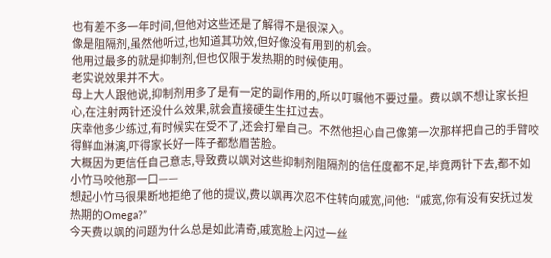也有差不多一年时间,但他对这些还是了解得不是很深入。
像是阻隔剂,虽然他听过,也知道其功效,但好像没有用到的机会。
他用过最多的就是抑制剂,但也仅限于发热期的时候使用。
老实说效果并不大。
母上大人跟他说,抑制剂用多了是有一定的副作用的,所以叮嘱他不要过量。费以飒不想让家长担心,在注射两针还没什么效果,就会直接硬生生扛过去。
庆幸他多少练过,有时候实在受不了,还会打晕自己。不然他担心自己像第一次那样把自己的手臂咬得鲜血淋漓,吓得家长好一阵子都愁眉苦脸。
大概因为更信任自己意志,导致费以飒对这些抑制剂阻隔剂的信任度都不足,毕竟两针下去,都不如小竹马咬他那一口——
想起小竹马很果断地拒绝了他的提议,费以飒再次忍不住转向戚宽,问他:“戚宽,你有没有安抚过发热期的Omega?”
今天费以飒的问题为什么总是如此清奇,戚宽脸上闪过一丝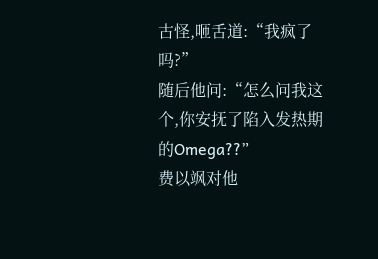古怪,咂舌道:“我疯了吗?”
随后他问:“怎么问我这个,你安抚了陷入发热期的Omega??”
费以飒对他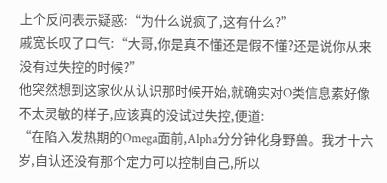上个反问表示疑惑:“为什么说疯了,这有什么?”
戚宽长叹了口气:“大哥,你是真不懂还是假不懂?还是说你从来没有过失控的时候?”
他突然想到这家伙从认识那时候开始,就确实对O类信息素好像不太灵敏的样子,应该真的没试过失控,便道:
“在陷入发热期的Omega面前,Alpha分分钟化身野兽。我才十六岁,自认还没有那个定力可以控制自己,所以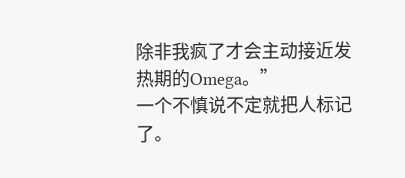除非我疯了才会主动接近发热期的Omega。”
一个不慎说不定就把人标记了。